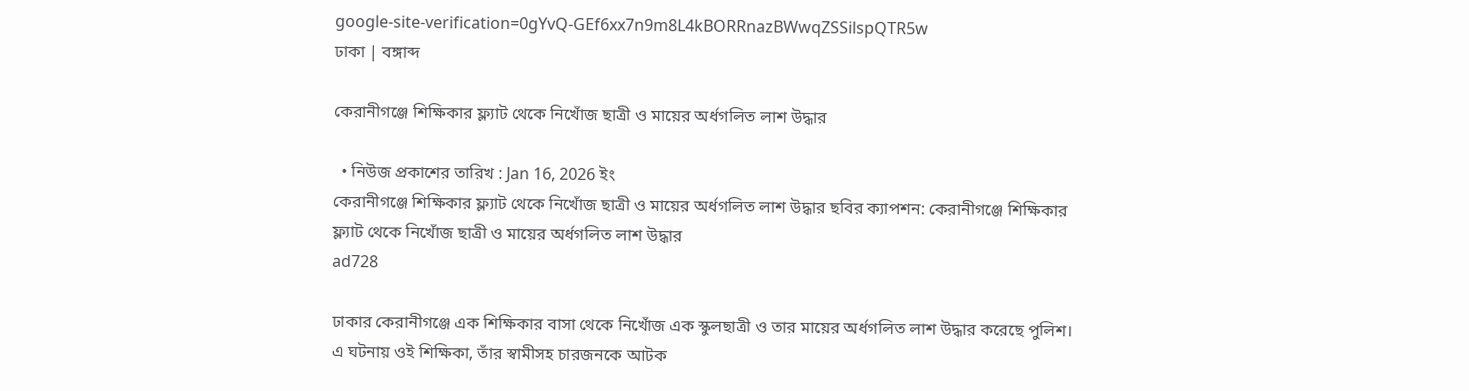google-site-verification=0gYvQ-GEf6xx7n9m8L4kBORRnazBWwqZSSilspQTR5w
ঢাকা | বঙ্গাব্দ

কেরানীগঞ্জে শিক্ষিকার ফ্ল্যাট থেকে নিখোঁজ ছাত্রী ও মায়ের অর্ধগলিত লাশ উদ্ধার

  • নিউজ প্রকাশের তারিখ : Jan 16, 2026 ইং
কেরানীগঞ্জে শিক্ষিকার ফ্ল্যাট থেকে নিখোঁজ ছাত্রী ও মায়ের অর্ধগলিত লাশ উদ্ধার ছবির ক্যাপশন: কেরানীগঞ্জে শিক্ষিকার ফ্ল্যাট থেকে নিখোঁজ ছাত্রী ও মায়ের অর্ধগলিত লাশ উদ্ধার
ad728

ঢাকার কেরানীগঞ্জে এক শিক্ষিকার বাসা থেকে নিখোঁজ এক স্কুলছাত্রী ও তার মায়ের অর্ধগলিত লাশ উদ্ধার করেছে পুলিশ। এ ঘটনায় ওই শিক্ষিকা, তাঁর স্বামীসহ চারজনকে আটক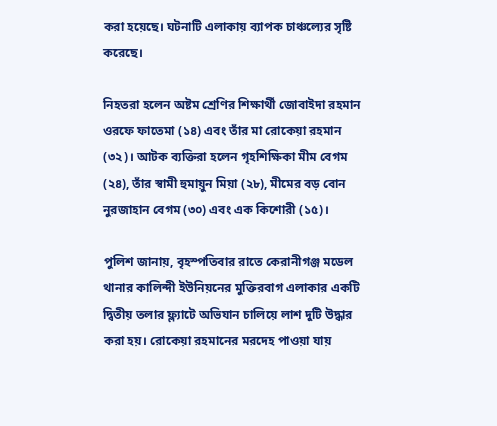করা হয়েছে। ঘটনাটি এলাকায় ব্যাপক চাঞ্চল্যের সৃষ্টি করেছে।

নিহতরা হলেন অষ্টম শ্রেণির শিক্ষার্থী জোবাইদা রহমান ওরফে ফাতেমা (১৪) এবং তাঁর মা রোকেয়া রহমান (৩২)। আটক ব্যক্তিরা হলেন গৃহশিক্ষিকা মীম বেগম (২৪), তাঁর স্বামী হুমায়ুন মিয়া (২৮), মীমের বড় বোন নুরজাহান বেগম (৩০) এবং এক কিশোরী (১৫)।

পুলিশ জানায়, বৃহস্পতিবার রাতে কেরানীগঞ্জ মডেল থানার কালিন্দী ইউনিয়নের মুক্তিরবাগ এলাকার একটি দ্বিতীয় তলার ফ্ল্যাটে অভিযান চালিয়ে লাশ দুটি উদ্ধার করা হয়। রোকেয়া রহমানের মরদেহ পাওয়া যায়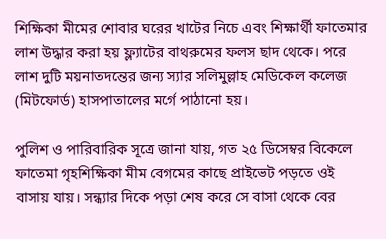শিক্ষিকা মীমের শোবার ঘরের খাটের নিচে এবং শিক্ষার্থী ফাতেমার লাশ উদ্ধার করা হয় ফ্ল্যাটের বাথরুমের ফলস ছাদ থেকে। পরে লাশ দুটি ময়নাতদন্তের জন্য স্যার সলিমুল্লাহ মেডিকেল কলেজ (মিটফোর্ড) হাসপাতালের মর্গে পাঠানো হয়।

পুলিশ ও পারিবারিক সূত্রে জানা যায়, গত ২৫ ডিসেম্বর বিকেলে ফাতেমা গৃহশিক্ষিকা মীম বেগমের কাছে প্রাইভেট পড়তে ওই বাসায় যায়। সন্ধ্যার দিকে পড়া শেষ করে সে বাসা থেকে বের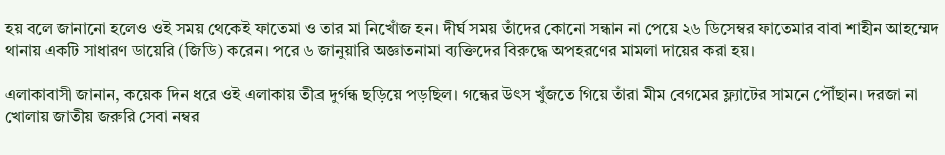হয় বলে জানানো হলেও ওই সময় থেকেই ফাতেমা ও তার মা নিখোঁজ হন। দীর্ঘ সময় তাঁদের কোনো সন্ধান না পেয়ে ২৬ ডিসেম্বর ফাতেমার বাবা শাহীন আহম্মেদ থানায় একটি সাধারণ ডায়েরি (জিডি) করেন। পরে ৬ জানুয়ারি অজ্ঞাতনামা ব্যক্তিদের বিরুদ্ধে অপহরণের মামলা দায়ের করা হয়।

এলাকাবাসী জানান, কয়েক দিন ধরে ওই এলাকায় তীব্র দুর্গন্ধ ছড়িয়ে পড়ছিল। গন্ধের উৎস খুঁজতে গিয়ে তাঁরা মীম বেগমের ফ্ল্যাটের সামনে পৌঁছান। দরজা না খোলায় জাতীয় জরুরি সেবা নম্বর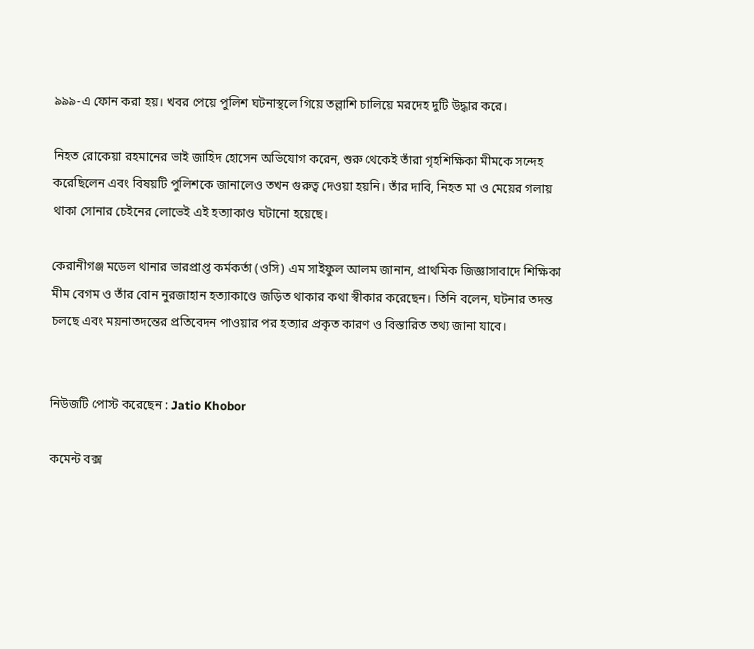৯৯৯-এ ফোন করা হয়। খবর পেয়ে পুলিশ ঘটনাস্থলে গিয়ে তল্লাশি চালিয়ে মরদেহ দুটি উদ্ধার করে।

নিহত রোকেয়া রহমানের ভাই জাহিদ হোসেন অভিযোগ করেন, শুরু থেকেই তাঁরা গৃহশিক্ষিকা মীমকে সন্দেহ করেছিলেন এবং বিষয়টি পুলিশকে জানালেও তখন গুরুত্ব দেওয়া হয়নি। তাঁর দাবি, নিহত মা ও মেয়ের গলায় থাকা সোনার চেইনের লোভেই এই হত্যাকাণ্ড ঘটানো হয়েছে।

কেরানীগঞ্জ মডেল থানার ভারপ্রাপ্ত কর্মকর্তা (ওসি) এম সাইফুল আলম জানান, প্রাথমিক জিজ্ঞাসাবাদে শিক্ষিকা মীম বেগম ও তাঁর বোন নুরজাহান হত্যাকাণ্ডে জড়িত থাকার কথা স্বীকার করেছেন। তিনি বলেন, ঘটনার তদন্ত চলছে এবং ময়নাতদন্তের প্রতিবেদন পাওয়ার পর হত্যার প্রকৃত কারণ ও বিস্তারিত তথ্য জানা যাবে।


নিউজটি পোস্ট করেছেন : Jatio Khobor

কমেন্ট বক্স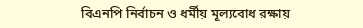বিএনপি নির্বাচন ও ধর্মীয় মূল্যবোধ রক্ষায়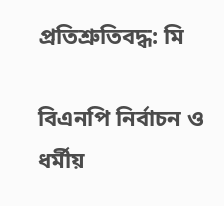প্রতিশ্রুতিবদ্ধ: মি

বিএনপি নির্বাচন ও ধর্মীয়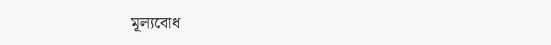মূল্যবোধ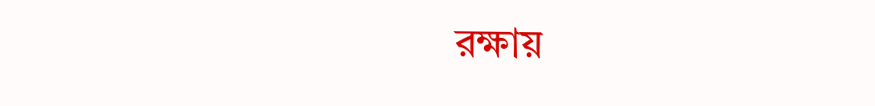রক্ষায়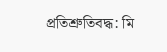প্রতিশ্রুতিবদ্ধ: মি